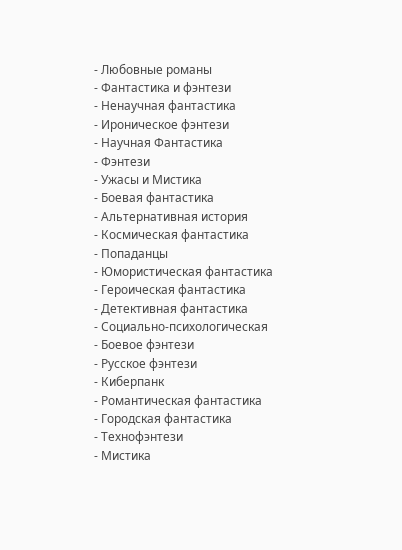- Любовные романы
- Фантастика и фэнтези
- Ненаучная фантастика
- Ироническое фэнтези
- Научная Фантастика
- Фэнтези
- Ужасы и Мистика
- Боевая фантастика
- Альтернативная история
- Космическая фантастика
- Попаданцы
- Юмористическая фантастика
- Героическая фантастика
- Детективная фантастика
- Социально-психологическая
- Боевое фэнтези
- Русское фэнтези
- Киберпанк
- Романтическая фантастика
- Городская фантастика
- Технофэнтези
- Мистика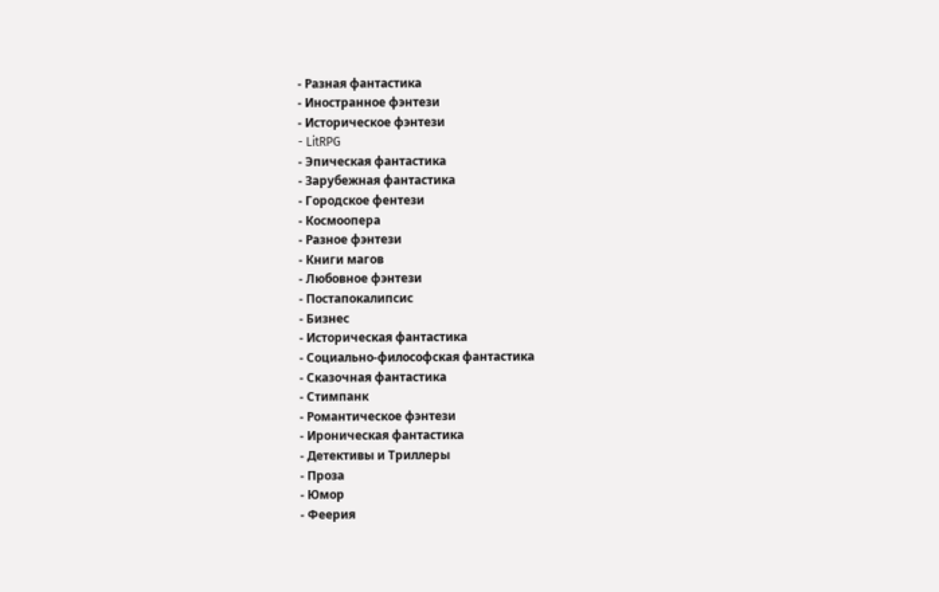- Разная фантастика
- Иностранное фэнтези
- Историческое фэнтези
- LitRPG
- Эпическая фантастика
- Зарубежная фантастика
- Городское фентези
- Космоопера
- Разное фэнтези
- Книги магов
- Любовное фэнтези
- Постапокалипсис
- Бизнес
- Историческая фантастика
- Социально-философская фантастика
- Сказочная фантастика
- Стимпанк
- Романтическое фэнтези
- Ироническая фантастика
- Детективы и Триллеры
- Проза
- Юмор
- Феерия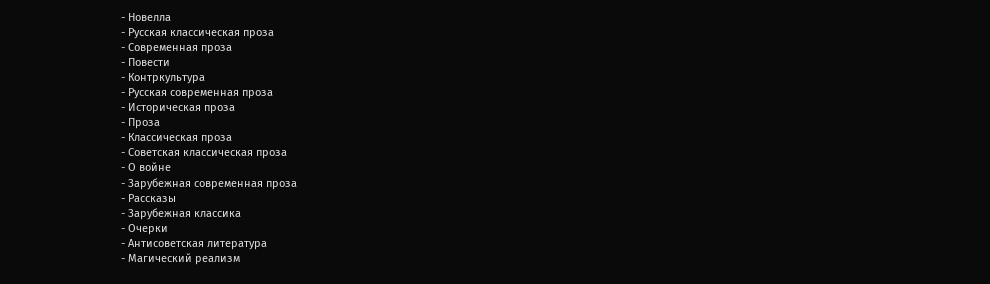- Новелла
- Русская классическая проза
- Современная проза
- Повести
- Контркультура
- Русская современная проза
- Историческая проза
- Проза
- Классическая проза
- Советская классическая проза
- О войне
- Зарубежная современная проза
- Рассказы
- Зарубежная классика
- Очерки
- Антисоветская литература
- Магический реализм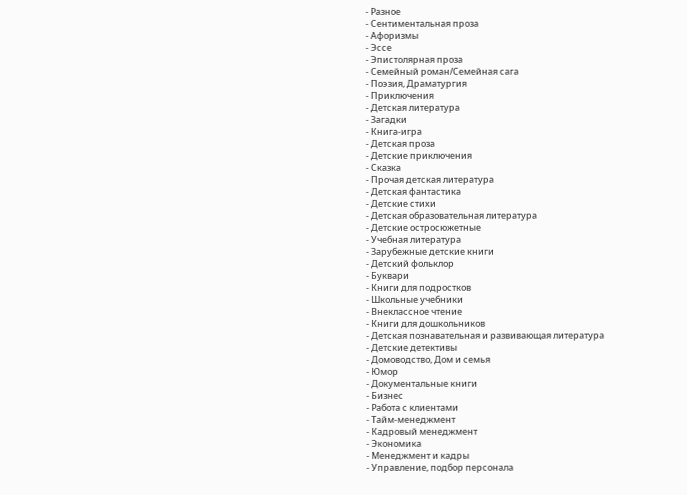- Разное
- Сентиментальная проза
- Афоризмы
- Эссе
- Эпистолярная проза
- Семейный роман/Семейная сага
- Поэзия, Драматургия
- Приключения
- Детская литература
- Загадки
- Книга-игра
- Детская проза
- Детские приключения
- Сказка
- Прочая детская литература
- Детская фантастика
- Детские стихи
- Детская образовательная литература
- Детские остросюжетные
- Учебная литература
- Зарубежные детские книги
- Детский фольклор
- Буквари
- Книги для подростков
- Школьные учебники
- Внеклассное чтение
- Книги для дошкольников
- Детская познавательная и развивающая литература
- Детские детективы
- Домоводство, Дом и семья
- Юмор
- Документальные книги
- Бизнес
- Работа с клиентами
- Тайм-менеджмент
- Кадровый менеджмент
- Экономика
- Менеджмент и кадры
- Управление, подбор персонала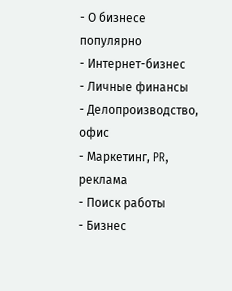- О бизнесе популярно
- Интернет-бизнес
- Личные финансы
- Делопроизводство, офис
- Маркетинг, PR, реклама
- Поиск работы
- Бизнес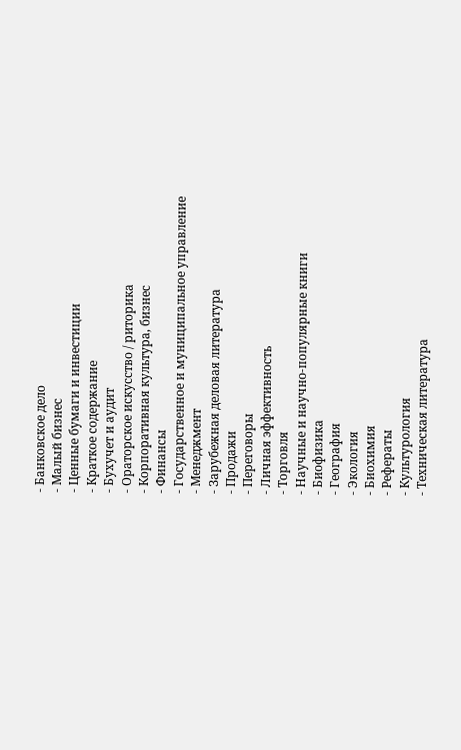- Банковское дело
- Малый бизнес
- Ценные бумаги и инвестиции
- Краткое содержание
- Бухучет и аудит
- Ораторское искусство / риторика
- Корпоративная культура, бизнес
- Финансы
- Государственное и муниципальное управление
- Менеджмент
- Зарубежная деловая литература
- Продажи
- Переговоры
- Личная эффективность
- Торговля
- Научные и научно-популярные книги
- Биофизика
- География
- Экология
- Биохимия
- Рефераты
- Культурология
- Техническая литература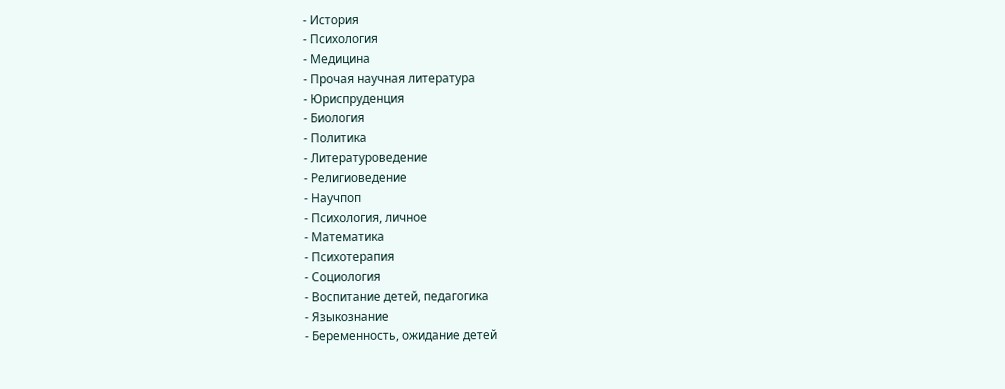- История
- Психология
- Медицина
- Прочая научная литература
- Юриспруденция
- Биология
- Политика
- Литературоведение
- Религиоведение
- Научпоп
- Психология, личное
- Математика
- Психотерапия
- Социология
- Воспитание детей, педагогика
- Языкознание
- Беременность, ожидание детей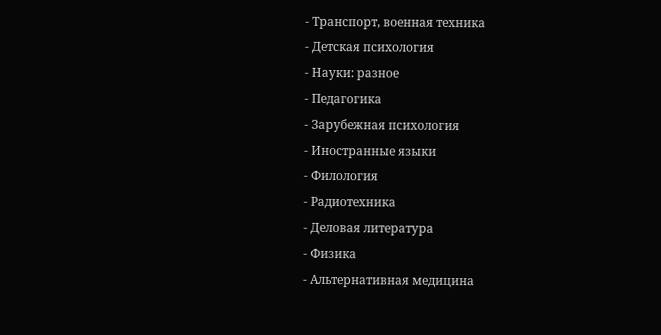- Транспорт, военная техника
- Детская психология
- Науки: разное
- Педагогика
- Зарубежная психология
- Иностранные языки
- Филология
- Радиотехника
- Деловая литература
- Физика
- Альтернативная медицина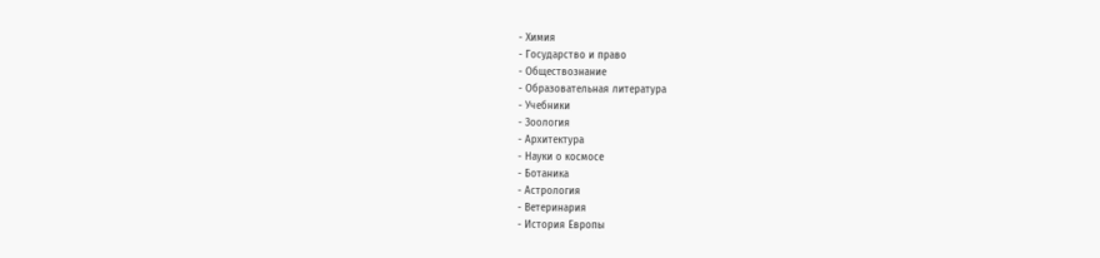- Химия
- Государство и право
- Обществознание
- Образовательная литература
- Учебники
- Зоология
- Архитектура
- Науки о космосе
- Ботаника
- Астрология
- Ветеринария
- История Европы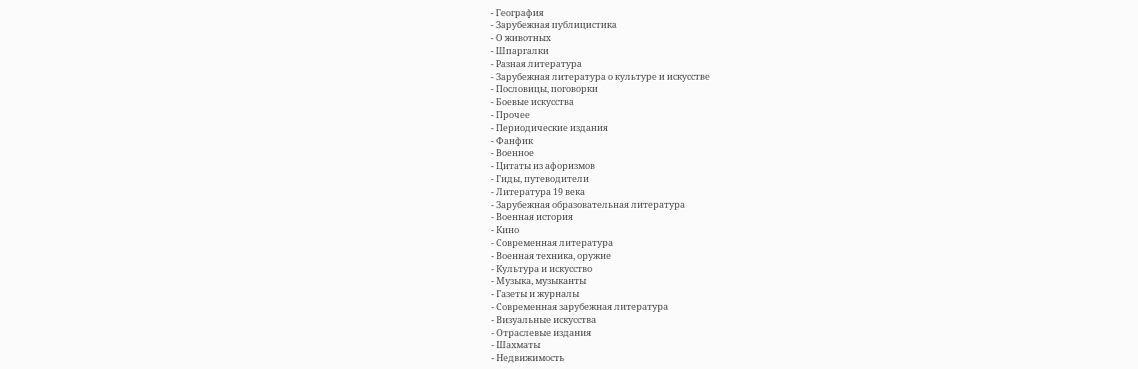- География
- Зарубежная публицистика
- О животных
- Шпаргалки
- Разная литература
- Зарубежная литература о культуре и искусстве
- Пословицы, поговорки
- Боевые искусства
- Прочее
- Периодические издания
- Фанфик
- Военное
- Цитаты из афоризмов
- Гиды, путеводители
- Литература 19 века
- Зарубежная образовательная литература
- Военная история
- Кино
- Современная литература
- Военная техника, оружие
- Культура и искусство
- Музыка, музыканты
- Газеты и журналы
- Современная зарубежная литература
- Визуальные искусства
- Отраслевые издания
- Шахматы
- Недвижимость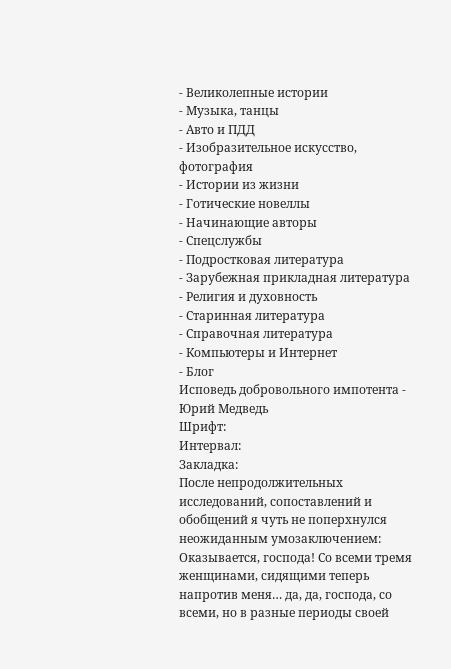- Великолепные истории
- Музыка, танцы
- Авто и ПДД
- Изобразительное искусство, фотография
- Истории из жизни
- Готические новеллы
- Начинающие авторы
- Спецслужбы
- Подростковая литература
- Зарубежная прикладная литература
- Религия и духовность
- Старинная литература
- Справочная литература
- Компьютеры и Интернет
- Блог
Исповедь добровольного импотента - Юрий Медведь
Шрифт:
Интервал:
Закладка:
После непродолжительных исследований, сопоставлений и обобщений я чуть не поперхнулся неожиданным умозаключением:
Оказывается, господа! Со всеми тремя женщинами, сидящими теперь напротив меня… да, да, господа, со всеми, но в разные периоды своей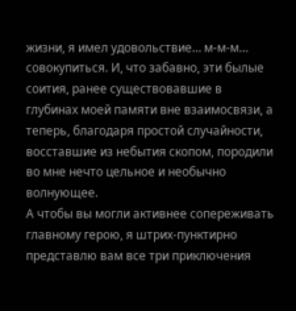жизни, я имел удовольствие… м-м-м… совокупиться. И, что забавно, эти былые соития, ранее существовавшие в глубинах моей памяти вне взаимосвязи, а теперь, благодаря простой случайности, восставшие из небытия скопом, породили во мне нечто цельное и необычно волнующее.
А чтобы вы могли активнее сопереживать главному герою, я штрих-пунктирно представлю вам все три приключения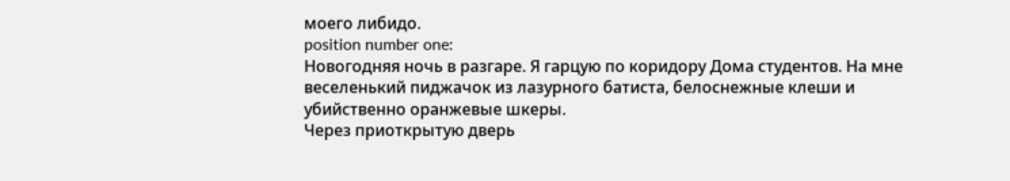моего либидо.
position number one:
Новогодняя ночь в разгаре. Я гарцую по коридору Дома студентов. На мне веселенький пиджачок из лазурного батиста, белоснежные клеши и убийственно оранжевые шкеры.
Через приоткрытую дверь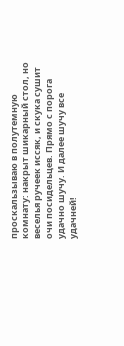проскальзываю в полутемную комнату: накрыт шикарный стол, но веселья ручеек иссяк, и скука сушит очи посидельцев. Прямо с порога удачно шучу. И далее шучу все удачней!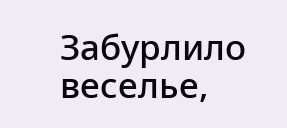Забурлило веселье,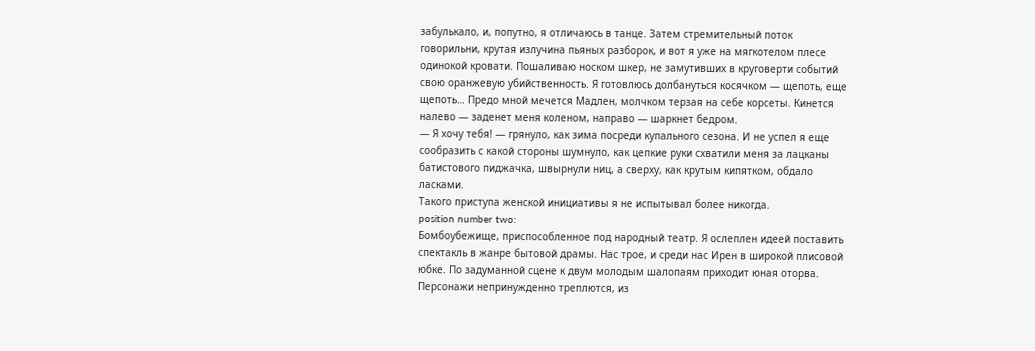забулькало, и, попутно, я отличаюсь в танце. Затем стремительный поток говорильни, крутая излучина пьяных разборок, и вот я уже на мягкотелом плесе одинокой кровати. Пошаливаю носком шкер, не замутивших в круговерти событий свою оранжевую убийственность. Я готовлюсь долбануться косячком — щепоть, еще щепоть… Предо мной мечется Мадлен, молчком терзая на себе корсеты. Кинется налево — заденет меня коленом, направо — шаркнет бедром.
— Я хочу тебя! — грянуло, как зима посреди купального сезона. И не успел я еще сообразить с какой стороны шумнуло, как цепкие руки схватили меня за лацканы батистового пиджачка, швырнули ниц, а сверху, как крутым кипятком, обдало ласками.
Такого приступа женской инициативы я не испытывал более никогда.
position number two:
Бомбоубежище, приспособленное под народный театр. Я ослеплен идеей поставить спектакль в жанре бытовой драмы. Нас трое, и среди нас Ирен в широкой плисовой юбке. По задуманной сцене к двум молодым шалопаям приходит юная оторва. Персонажи непринужденно треплются, из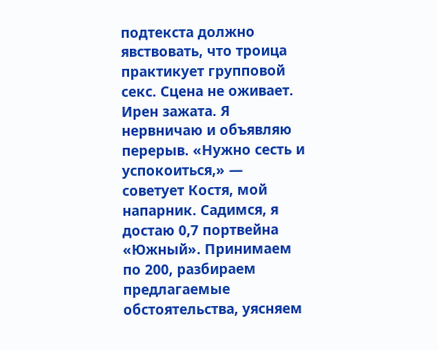подтекста должно явствовать, что троица практикует групповой секс. Сцена не оживает. Ирен зажата. Я нервничаю и объявляю перерыв. «Нужно сесть и успокоиться,» — советует Костя, мой напарник. Садимся, я достаю 0,7 портвейна «Южный». Принимаем по 200, разбираем предлагаемые обстоятельства, уясняем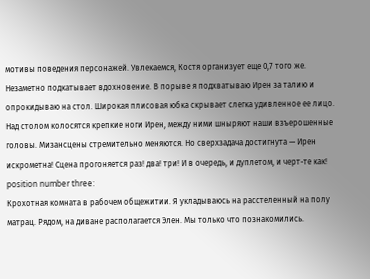мотивы поведения персонажей. Увлекаемся, Костя организует еще 0,7 того же. Незаметно подкатывает вдохновение. В порыве я подхватываю Ирен за талию и опрокидываю на стол. Широкая плисовая юбка скрывает слегка удивленное ее лицо. Над столом колосятся крепкие ноги Ирен, между ними шныряют наши взъерошенные головы. Мизансцены стремительно меняются. Но сверхзадача достигнута — Ирен искрометна! Сцена прогоняется раз! два! три! И в очередь, и дуплетом, и черт-те как!
position number three:
Крохотная комната в рабочем общежитии. Я укладываюсь на расстеленный на полу матрац. Рядом, на диване располагается Элен. Мы только что познакомились.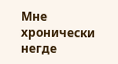Мне хронически негде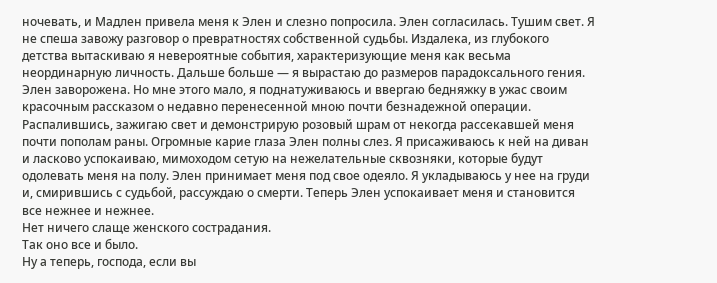ночевать, и Мадлен привела меня к Элен и слезно попросила. Элен согласилась. Тушим свет. Я не спеша завожу разговор о превратностях собственной судьбы. Издалека, из глубокого детства вытаскиваю я невероятные события, характеризующие меня как весьма неординарную личность. Дальше больше — я вырастаю до размеров парадоксального гения. Элен заворожена. Но мне этого мало, я поднатуживаюсь и ввергаю бедняжку в ужас своим красочным рассказом о недавно перенесенной мною почти безнадежной операции. Распалившись, зажигаю свет и демонстрирую розовый шрам от некогда рассекавшей меня почти пополам раны. Огромные карие глаза Элен полны слез. Я присаживаюсь к ней на диван и ласково успокаиваю, мимоходом сетую на нежелательные сквозняки, которые будут одолевать меня на полу. Элен принимает меня под свое одеяло. Я укладываюсь у нее на груди и, смирившись с судьбой, рассуждаю о смерти. Теперь Элен успокаивает меня и становится все нежнее и нежнее.
Нет ничего слаще женского сострадания.
Так оно все и было.
Ну а теперь, господа, если вы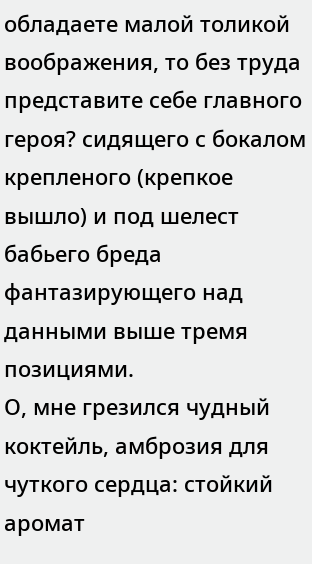обладаете малой толикой воображения, то без труда представите себе главного героя? сидящего с бокалом крепленого (крепкое вышло) и под шелест бабьего бреда фантазирующего над данными выше тремя позициями.
О, мне грезился чудный коктейль, амброзия для чуткого сердца: стойкий аромат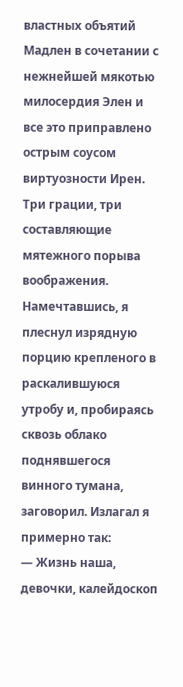властных объятий Мадлен в сочетании с нежнейшей мякотью милосердия Элен и все это приправлено острым соусом виртуозности Ирен. Три грации, три составляющие мятежного порыва воображения.
Намечтавшись, я плеснул изрядную порцию крепленого в раскалившуюся утробу и, пробираясь сквозь облако поднявшегося винного тумана, заговорил. Излагал я примерно так:
— Жизнь наша, девочки, калейдоскоп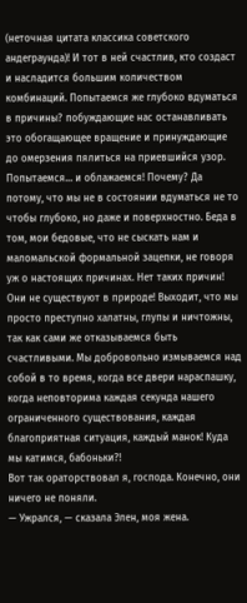(неточная цитата классика советского андеграунда)! И тот в ней счастлив, кто создаст и насладится большим количеством комбинаций. Попытаемся же глубоко вдуматься в причины? побуждающие нас останавливать это обогащающее вращение и принуждающие до омерзения пялиться на приевшийся узор. Попытаемся… и облажаемся! Почему? Да потому, что мы не в состоянии вдуматься не то чтобы глубоко, но даже и поверхностно. Беда в том, мои бедовые, что не сыскать нам и маломальской формальной зацепки, не говоря уж о настоящих причинах. Нет таких причин! Они не существуют в природе! Выходит, что мы просто преступно халатны, глупы и ничтожны, так как сами же отказываемся быть счастливыми. Мы добровольно измываемся над собой в то время, когда все двери нараспашку, когда неповторима каждая секунда нашего ограниченного существования, каждая благоприятная ситуация, каждый манок! Куда мы катимся, бабоньки?!
Вот так ораторствовал я, господа. Конечно, они ничего не поняли.
— Ужрался, — сказала Элен, моя жена.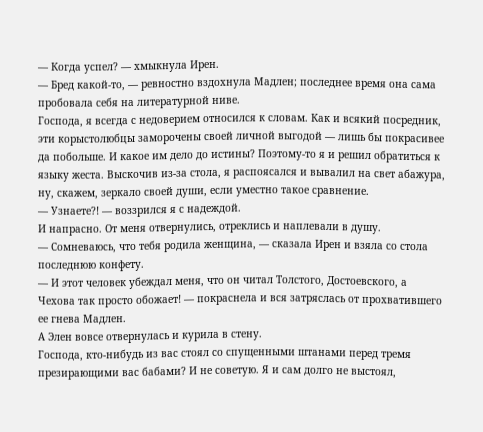— Когда успел? — хмыкнула Ирен.
— Бред какой-то, — ревностно вздохнула Мадлен; последнее время она сама пробовала себя на литературной ниве.
Господа, я всегда с недоверием относился к словам. Как и всякий посредник, эти корыстолюбцы заморочены своей личной выгодой — лишь бы покрасивее да побольше. И какое им дело до истины? Поэтому-то я и решил обратиться к языку жеста. Выскочив из-за стола, я распоясался и вывалил на свет абажура, ну, скажем, зеркало своей души, если уместно такое сравнение.
— Узнаете?! — воззрился я с надеждой.
И напрасно. От меня отвернулись, отреклись и наплевали в душу.
— Сомневаюсь, что тебя родила женщина, — сказала Ирен и взяла со стола последнюю конфету.
— И этот человек убеждал меня, что он читал Толстого, Достоевского, а Чехова так просто обожает! — покраснела и вся затряслась от прохватившего ее гнева Мадлен.
А Элен вовсе отвернулась и курила в стену.
Господа, кто-нибудь из вас стоял со спущенными штанами перед тремя презирающими вас бабами? И не советую. Я и сам долго не выстоял,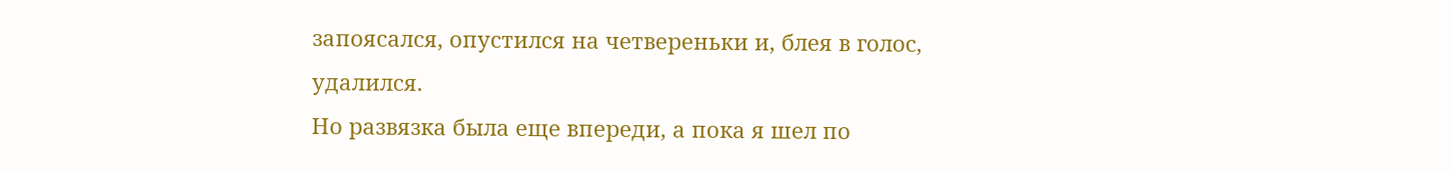запоясался, опустился на четвереньки и, блея в голос, удалился.
Но развязка была еще впереди, а пока я шел по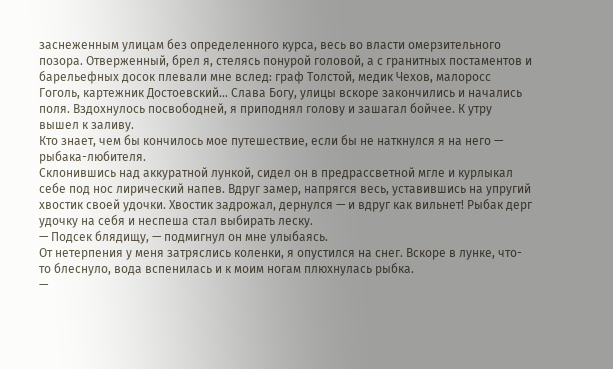заснеженным улицам без определенного курса, весь во власти омерзительного позора. Отверженный, брел я, стелясь понурой головой, а с гранитных постаментов и барельефных досок плевали мне вслед: граф Толстой, медик Чехов, малоросс Гоголь, картежник Достоевский… Слава Богу, улицы вскоре закончились и начались поля. Вздохнулось посвободней, я приподнял голову и зашагал бойчее. К утру вышел к заливу.
Кто знает, чем бы кончилось мое путешествие, если бы не наткнулся я на него — рыбака-любителя.
Склонившись над аккуратной лункой, сидел он в предрассветной мгле и курлыкал себе под нос лирический напев. Вдруг замер, напрягся весь, уставившись на упругий хвостик своей удочки. Хвостик задрожал, дернулся — и вдруг как вильнет! Рыбак дерг удочку на себя и неспеша стал выбирать леску.
— Подсек блядищу, — подмигнул он мне улыбаясь.
От нетерпения у меня затряслись коленки, я опустился на снег. Вскоре в лунке, что-то блеснуло, вода вспенилась и к моим ногам плюхнулась рыбка.
—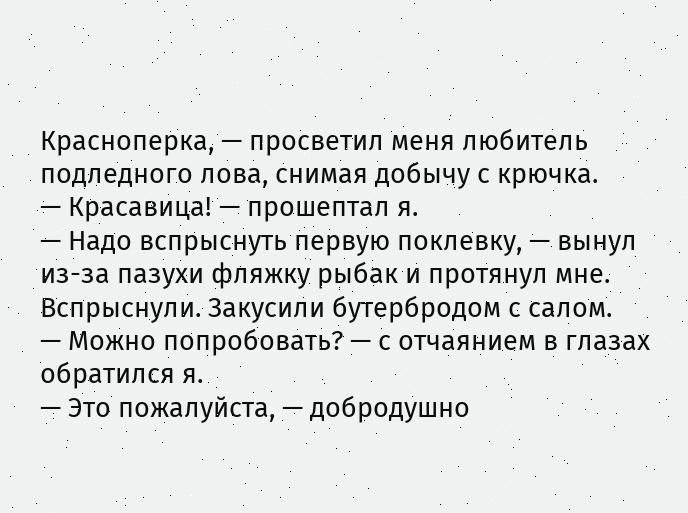Красноперка, — просветил меня любитель подледного лова, снимая добычу с крючка.
— Красавица! — прошептал я.
— Надо вспрыснуть первую поклевку, — вынул из-за пазухи фляжку рыбак и протянул мне.
Вспрыснули. Закусили бутербродом с салом.
— Можно попробовать? — с отчаянием в глазах обратился я.
— Это пожалуйста, — добродушно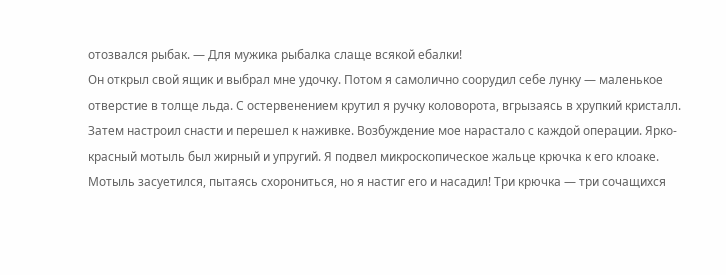отозвался рыбак. — Для мужика рыбалка слаще всякой ебалки!
Он открыл свой ящик и выбрал мне удочку. Потом я самолично соорудил себе лунку — маленькое отверстие в толще льда. С остервенением крутил я ручку коловорота, вгрызаясь в хрупкий кристалл. Затем настроил снасти и перешел к наживке. Возбуждение мое нарастало с каждой операции. Ярко-красный мотыль был жирный и упругий. Я подвел микроскопическое жальце крючка к его клоаке. Мотыль засуетился, пытаясь схорониться, но я настиг его и насадил! Три крючка — три сочащихся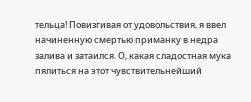тельца! Повизгивая от удовольствия, я ввел начиненную смертью приманку в недра залива и затаился. О, какая сладостная мука пялиться на этот чувствительнейший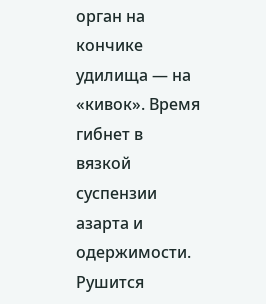орган на кончике удилища — на «кивок». Время гибнет в вязкой суспензии азарта и одержимости. Рушится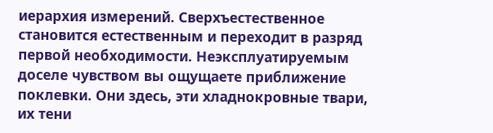иерархия измерений. Сверхъестественное становится естественным и переходит в разряд первой необходимости. Неэксплуатируемым доселе чувством вы ощущаете приближение поклевки. Они здесь, эти хладнокровные твари, их тени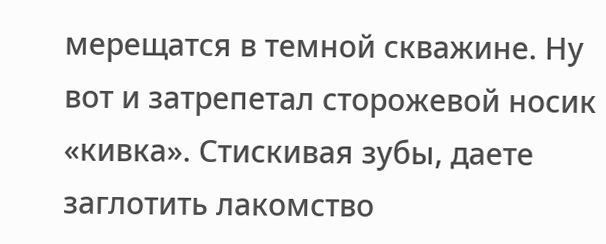мерещатся в темной скважине. Ну вот и затрепетал сторожевой носик «кивка». Стискивая зубы, даете заглотить лакомство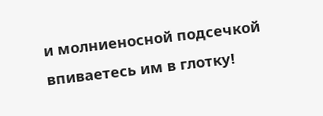и молниеносной подсечкой впиваетесь им в глотку!